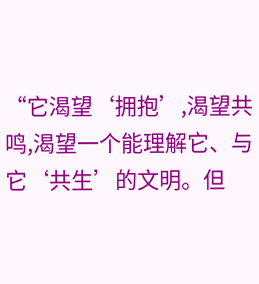“它渴望‘拥抱’,渴望共鸣,渴望一个能理解它、与它‘共生’的文明。但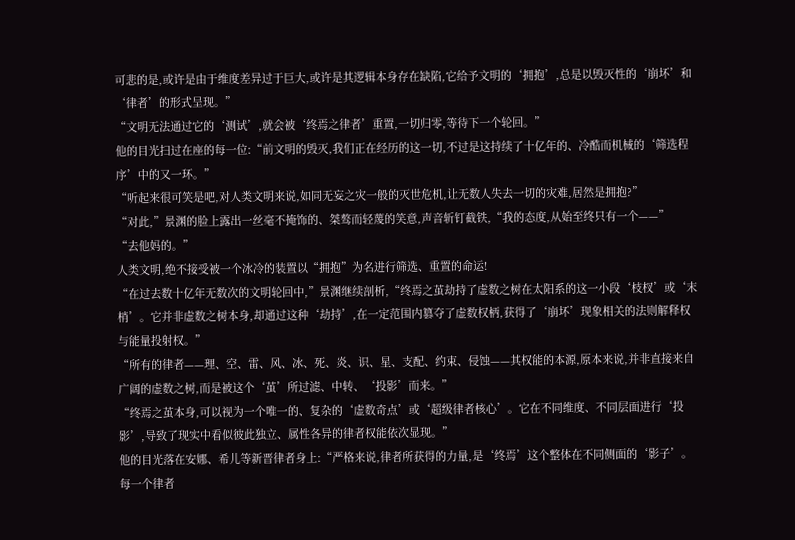可悲的是,或许是由于维度差异过于巨大,或许是其逻辑本身存在缺陷,它给予文明的‘拥抱’,总是以毁灭性的‘崩坏’和‘律者’的形式呈现。”
“文明无法通过它的‘测试’,就会被‘终焉之律者’重置,一切归零,等待下一个轮回。”
他的目光扫过在座的每一位:“前文明的毁灭,我们正在经历的这一切,不过是这持续了十亿年的、冷酷而机械的‘筛选程序’中的又一环。”
“听起来很可笑是吧,对人类文明来说,如同无妄之灾一般的灭世危机,让无数人失去一切的灾难,居然是拥抱?”
“对此,”景渊的脸上露出一丝毫不掩饰的、桀骜而轻蔑的笑意,声音斩钉截铁,“我的态度,从始至终只有一个——”
“去他妈的。”
人类文明,绝不接受被一个冰冷的装置以“拥抱”为名进行筛选、重置的命运!
“在过去数十亿年无数次的文明轮回中,”景渊继续剖析,“终焉之茧劫持了虚数之树在太阳系的这一小段‘枝杈’或‘末梢’。它并非虚数之树本身,却通过这种‘劫持’,在一定范围内篡夺了虚数权柄,获得了‘崩坏’现象相关的法则解释权与能量投射权。”
“所有的律者——理、空、雷、风、冰、死、炎、识、星、支配、约束、侵蚀——其权能的本源,原本来说,并非直接来自广阔的虚数之树,而是被这个‘茧’所过滤、中转、‘投影’而来。”
“终焉之茧本身,可以视为一个唯一的、复杂的‘虚数奇点’或‘超级律者核心’。它在不同维度、不同层面进行‘投影’,导致了现实中看似彼此独立、属性各异的律者权能依次显现。”
他的目光落在安娜、希儿等新晋律者身上:“严格来说,律者所获得的力量,是‘终焉’这个整体在不同侧面的‘影子’。每一个律者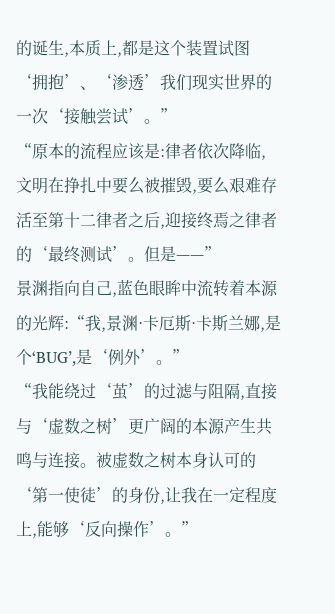的诞生,本质上,都是这个装置试图‘拥抱’、‘渗透’我们现实世界的一次‘接触尝试’。”
“原本的流程应该是:律者依次降临,文明在挣扎中要么被摧毁,要么艰难存活至第十二律者之后,迎接终焉之律者的‘最终测试’。但是——”
景渊指向自己,蓝色眼眸中流转着本源的光辉:“我,景渊·卡厄斯·卡斯兰娜,是个‘BUG’,是‘例外’。”
“我能绕过‘茧’的过滤与阻隔,直接与‘虚数之树’更广阔的本源产生共鸣与连接。被虚数之树本身认可的‘第一使徒’的身份,让我在一定程度上,能够‘反向操作’。”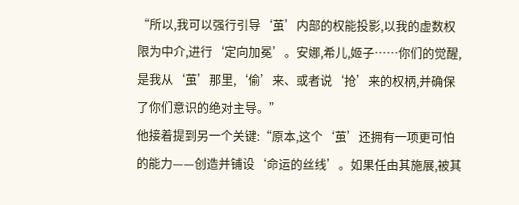“所以,我可以强行引导‘茧’内部的权能投影,以我的虚数权限为中介,进行‘定向加冕’。安娜,希儿,姬子……你们的觉醒,是我从‘茧’那里,‘偷’来、或者说‘抢’来的权柄,并确保了你们意识的绝对主导。”
他接着提到另一个关键:“原本,这个‘茧’还拥有一项更可怕的能力——创造并铺设‘命运的丝线’。如果任由其施展,被其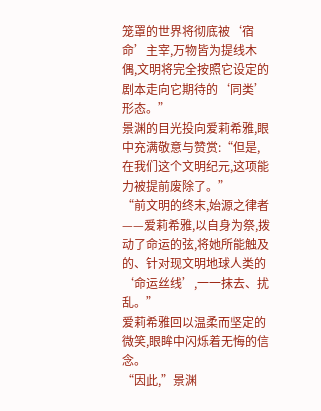笼罩的世界将彻底被‘宿命’主宰,万物皆为提线木偶,文明将完全按照它设定的剧本走向它期待的‘同类’形态。”
景渊的目光投向爱莉希雅,眼中充满敬意与赞赏:“但是,在我们这个文明纪元,这项能力被提前废除了。”
“前文明的终末,始源之律者——爱莉希雅,以自身为祭,拨动了命运的弦,将她所能触及的、针对现文明地球人类的‘命运丝线’,一一抹去、扰乱。”
爱莉希雅回以温柔而坚定的微笑,眼眸中闪烁着无悔的信念。
“因此,”景渊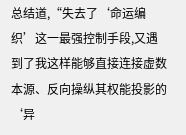总结道,“失去了‘命运编织’这一最强控制手段,又遇到了我这样能够直接连接虚数本源、反向操纵其权能投影的‘异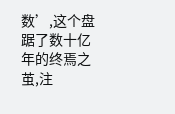数’,这个盘踞了数十亿年的终焉之茧,注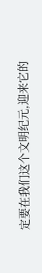定要在我们这个文明纪元,迎来它的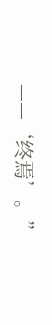——‘终焉’。”